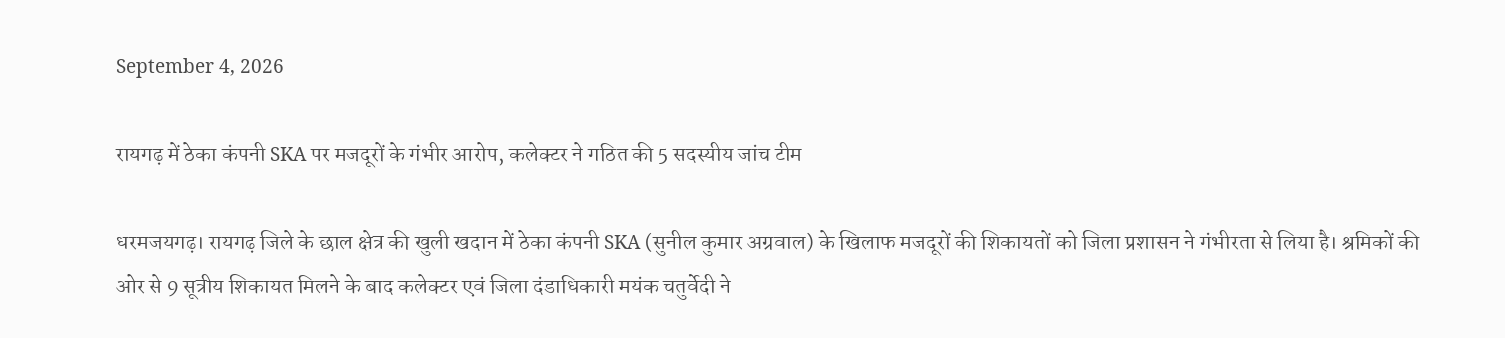September 4, 2026

रायगढ़ में ठेका कंपनी SKA पर मजदूरों के गंभीर आरोप, कलेक्टर ने गठित की 5 सदस्यीय जांच टीम

धरमजयगढ़। रायगढ़ जिले के छाल क्षेत्र की खुली खदान में ठेका कंपनी SKA (सुनील कुमार अग्रवाल) के खिलाफ मजदूरों की शिकायतों को जिला प्रशासन ने गंभीरता से लिया है। श्रमिकों की ओर से 9 सूत्रीय शिकायत मिलने के बाद कलेक्टर एवं जिला दंडाधिकारी मयंक चतुर्वेदी ने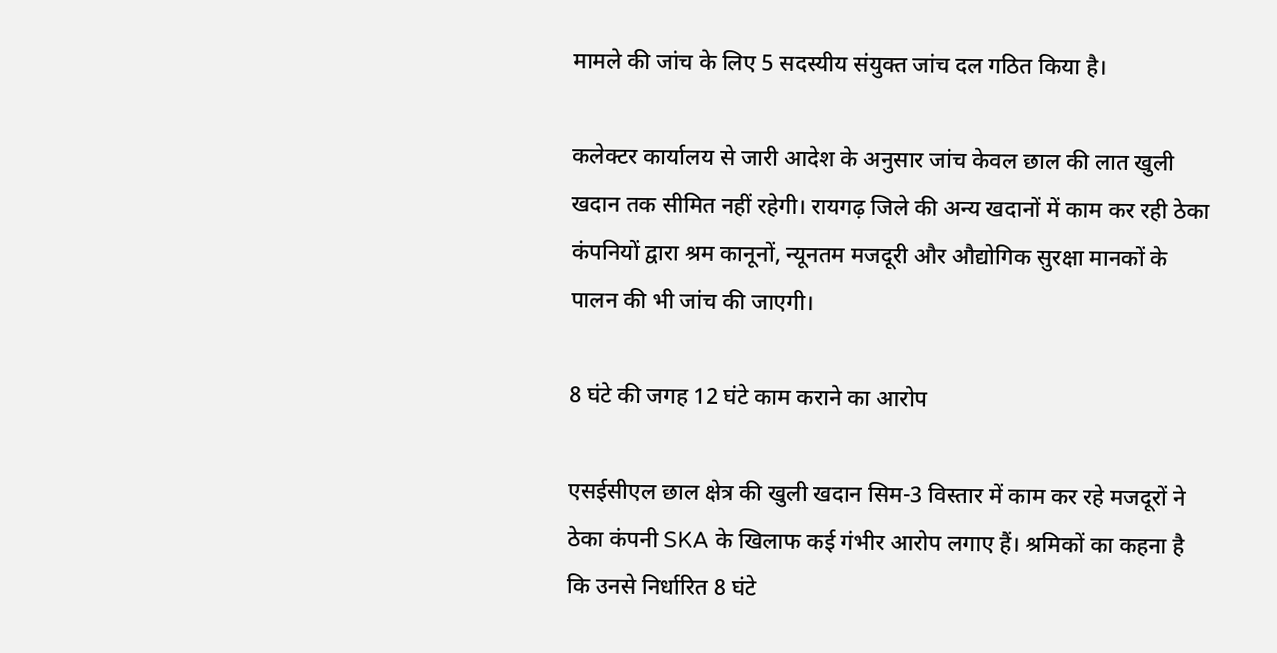मामले की जांच के लिए 5 सदस्यीय संयुक्त जांच दल गठित किया है।

कलेक्टर कार्यालय से जारी आदेश के अनुसार जांच केवल छाल की लात खुली खदान तक सीमित नहीं रहेगी। रायगढ़ जिले की अन्य खदानों में काम कर रही ठेका कंपनियों द्वारा श्रम कानूनों, न्यूनतम मजदूरी और औद्योगिक सुरक्षा मानकों के पालन की भी जांच की जाएगी।

8 घंटे की जगह 12 घंटे काम कराने का आरोप

एसईसीएल छाल क्षेत्र की खुली खदान सिम-3 विस्तार में काम कर रहे मजदूरों ने ठेका कंपनी SKA के खिलाफ कई गंभीर आरोप लगाए हैं। श्रमिकों का कहना है कि उनसे निर्धारित 8 घंटे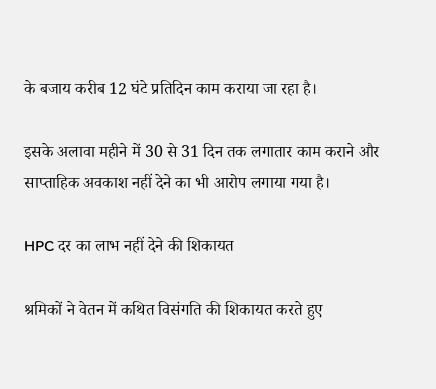के बजाय करीब 12 घंटे प्रतिदिन काम कराया जा रहा है।

इसके अलावा महीने में 30 से 31 दिन तक लगातार काम कराने और साप्ताहिक अवकाश नहीं देने का भी आरोप लगाया गया है।

HPC दर का लाभ नहीं देने की शिकायत

श्रमिकों ने वेतन में कथित विसंगति की शिकायत करते हुए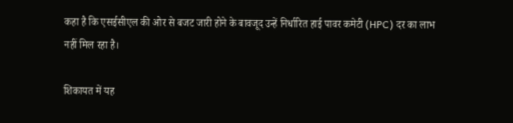कहा है कि एसईसीएल की ओर से बजट जारी होने के बावजूद उन्हें निर्धारित हाई पावर कमेटी (HPC) दर का लाभ नहीं मिल रहा है।

शिकायत में यह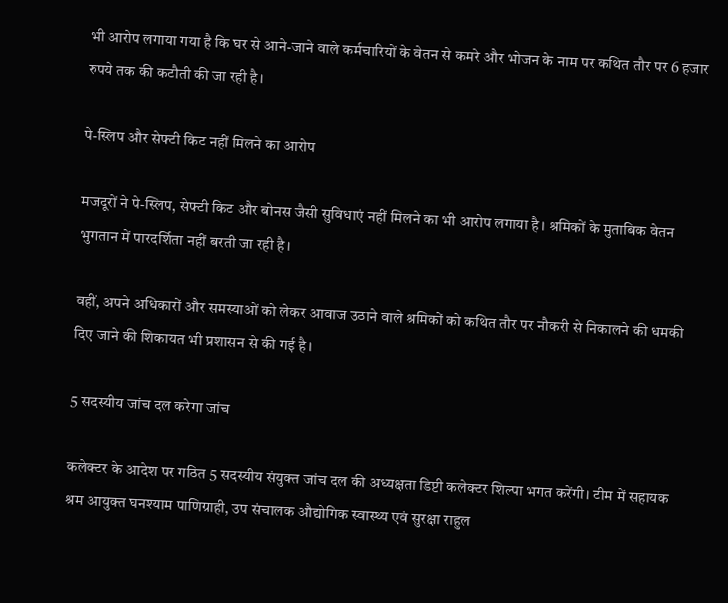भी आरोप लगाया गया है कि घर से आने-जाने वाले कर्मचारियों के वेतन से कमरे और भोजन के नाम पर कथित तौर पर 6 हजार रुपये तक की कटौती की जा रही है।

पे-स्लिप और सेफ्टी किट नहीं मिलने का आरोप

मजदूरों ने पे-स्लिप, सेफ्टी किट और बोनस जैसी सुविधाएं नहीं मिलने का भी आरोप लगाया है। श्रमिकों के मुताबिक वेतन भुगतान में पारदर्शिता नहीं बरती जा रही है।

वहीं, अपने अधिकारों और समस्याओं को लेकर आवाज उठाने वाले श्रमिकों को कथित तौर पर नौकरी से निकालने की धमकी दिए जाने की शिकायत भी प्रशासन से की गई है।

5 सदस्यीय जांच दल करेगा जांच

कलेक्टर के आदेश पर गठित 5 सदस्यीय संयुक्त जांच दल की अध्यक्षता डिप्टी कलेक्टर शिल्पा भगत करेंगी। टीम में सहायक श्रम आयुक्त घनश्याम पाणिग्राही, उप संचालक औद्योगिक स्वास्थ्य एवं सुरक्षा राहुल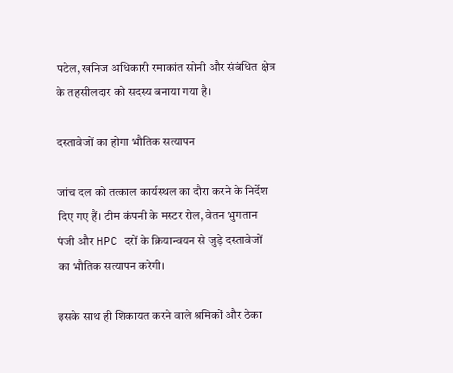पटेल, खनिज अधिकारी रमाकांत सोनी और संबंधित क्षेत्र के तहसीलदार को सदस्य बनाया गया है।

दस्तावेजों का होगा भौतिक सत्यापन

जांच दल को तत्काल कार्यस्थल का दौरा करने के निर्देश दिए गए हैं। टीम कंपनी के मस्टर रोल, वेतन भुगतान पंजी और HPC दरों के क्रियान्वयन से जुड़े दस्तावेजों का भौतिक सत्यापन करेगी।

इसके साथ ही शिकायत करने वाले श्रमिकों और ठेका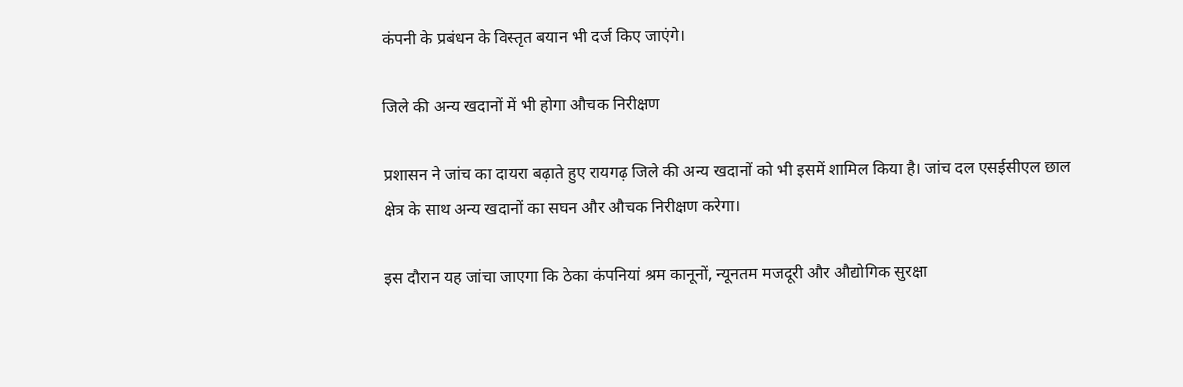कंपनी के प्रबंधन के विस्तृत बयान भी दर्ज किए जाएंगे।

जिले की अन्य खदानों में भी होगा औचक निरीक्षण

प्रशासन ने जांच का दायरा बढ़ाते हुए रायगढ़ जिले की अन्य खदानों को भी इसमें शामिल किया है। जांच दल एसईसीएल छाल क्षेत्र के साथ अन्य खदानों का सघन और औचक निरीक्षण करेगा।

इस दौरान यह जांचा जाएगा कि ठेका कंपनियां श्रम कानूनों, न्यूनतम मजदूरी और औद्योगिक सुरक्षा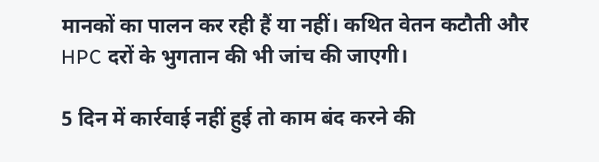मानकों का पालन कर रही हैं या नहीं। कथित वेतन कटौती और HPC दरों के भुगतान की भी जांच की जाएगी।

5 दिन में कार्रवाई नहीं हुई तो काम बंद करने की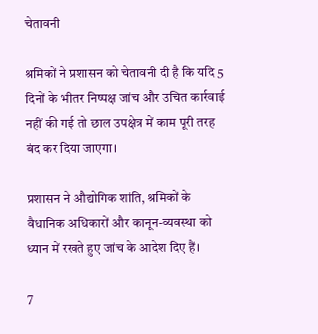चेतावनी

श्रमिकों ने प्रशासन को चेतावनी दी है कि यदि 5 दिनों के भीतर निष्पक्ष जांच और उचित कार्रवाई नहीं की गई तो छाल उपक्षेत्र में काम पूरी तरह बंद कर दिया जाएगा।

प्रशासन ने औद्योगिक शांति, श्रमिकों के वैधानिक अधिकारों और कानून-व्यवस्था को ध्यान में रखते हुए जांच के आदेश दिए हैं।

7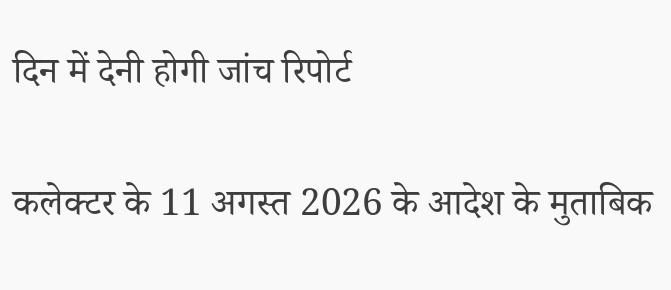दिन में देनी होगी जांच रिपोर्ट

कलेक्टर के 11 अगस्त 2026 के आदेश के मुताबिक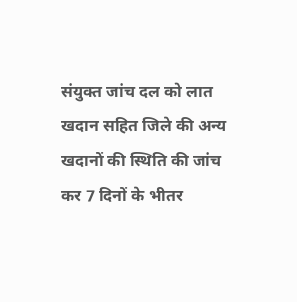संयुक्त जांच दल को लात खदान सहित जिले की अन्य खदानों की स्थिति की जांच कर 7 दिनों के भीतर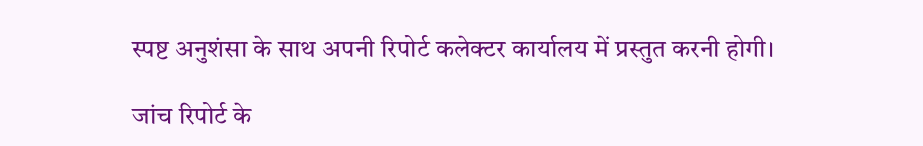स्पष्ट अनुशंसा के साथ अपनी रिपोर्ट कलेक्टर कार्यालय में प्रस्तुत करनी होगी।

जांच रिपोर्ट के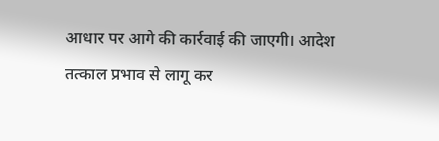आधार पर आगे की कार्रवाई की जाएगी। आदेश तत्काल प्रभाव से लागू कर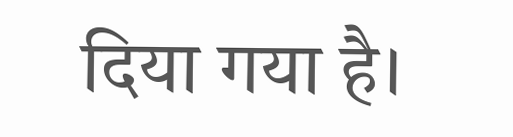दिया गया है।